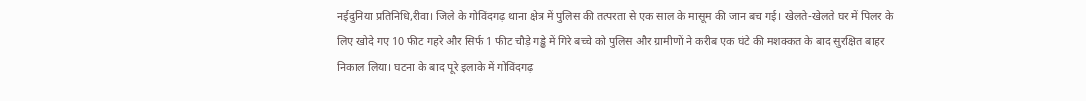नईदुनिया प्रतिनिधि,रीवा। जिले के गोविंदगढ़ थाना क्षेत्र में पुलिस की तत्परता से एक साल के मासूम की जान बच गई। खेलते-खेलते घर में पिलर के लिए खोदे गए 10 फीट गहरे और सिर्फ 1 फीट चौड़े गड्ढे में गिरे बच्चे को पुलिस और ग्रामीणों ने करीब एक घंटे की मशक्कत के बाद सुरक्षित बाहर निकाल लिया। घटना के बाद पूरे इलाके में गोविंदगढ़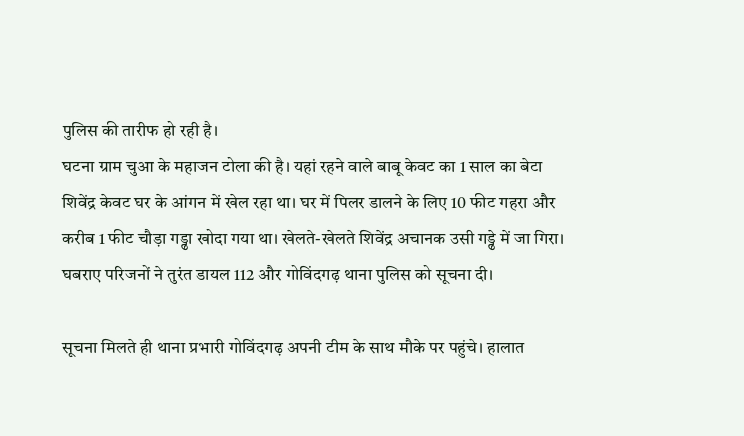पुलिस की तारीफ हो रही है।
घटना ग्राम चुआ के महाजन टोला की है। यहां रहने वाले बाबू केवट का 1 साल का बेटा शिवेंद्र केवट घर के आंगन में खेल रहा था। घर में पिलर डालने के लिए 10 फीट गहरा और करीब 1 फीट चौड़ा गड्ढा खोदा गया था। खेलते-खेलते शिवेंद्र अचानक उसी गड्ढे में जा गिरा। घबराए परिजनों ने तुरंत डायल 112 और गोविंदगढ़ थाना पुलिस को सूचना दी।

सूचना मिलते ही थाना प्रभारी गोविंदगढ़ अपनी टीम के साथ मौके पर पहुंचे। हालात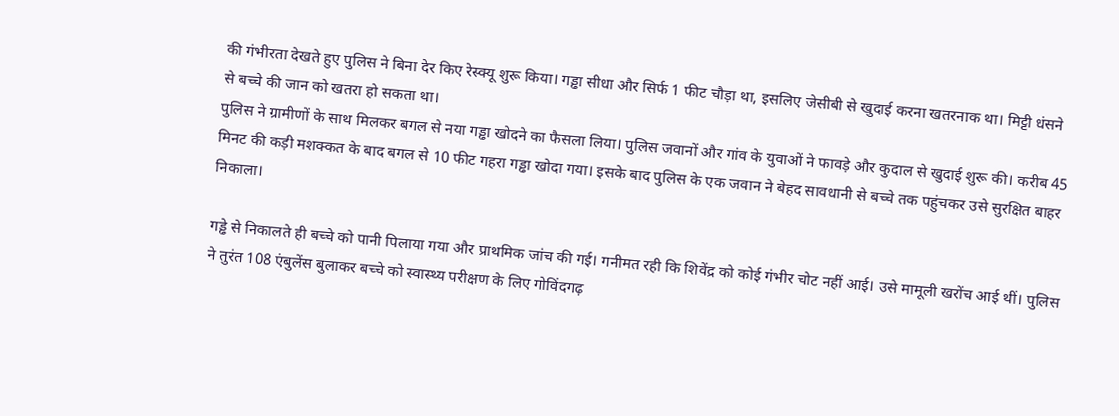की गंभीरता देखते हुए पुलिस ने बिना देर किए रेस्क्यू शुरू किया। गड्ढा सीधा और सिर्फ 1 फीट चौड़ा था, इसलिए जेसीबी से खुदाई करना खतरनाक था। मिट्टी धंसने से बच्चे की जान को खतरा हो सकता था।
पुलिस ने ग्रामीणों के साथ मिलकर बगल से नया गड्ढा खोदने का फैसला लिया। पुलिस जवानों और गांव के युवाओं ने फावड़े और कुदाल से खुदाई शुरू की। करीब 45 मिनट की कड़ी मशक्कत के बाद बगल से 10 फीट गहरा गड्ढा खोदा गया। इसके बाद पुलिस के एक जवान ने बेहद सावधानी से बच्चे तक पहुंचकर उसे सुरक्षित बाहर निकाला।

गड्ढे से निकालते ही बच्चे को पानी पिलाया गया और प्राथमिक जांच की गई। गनीमत रही कि शिवेंद्र को कोई गंभीर चोट नहीं आई। उसे मामूली खरोंच आई थीं। पुलिस ने तुरंत 108 एंबुलेंस बुलाकर बच्चे को स्वास्थ्य परीक्षण के लिए गोविंदगढ़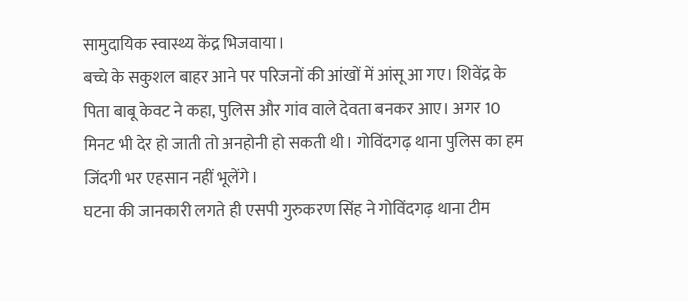सामुदायिक स्वास्थ्य केंद्र भिजवाया।
बच्चे के सकुशल बाहर आने पर परिजनों की आंखों में आंसू आ गए। शिवेंद्र के पिता बाबू केवट ने कहा, पुलिस और गांव वाले देवता बनकर आए। अगर 10 मिनट भी देर हो जाती तो अनहोनी हो सकती थी। गोविंदगढ़ थाना पुलिस का हम जिंदगी भर एहसान नहीं भूलेंगे।
घटना की जानकारी लगते ही एसपी गुरुकरण सिंह ने गोविंदगढ़ थाना टीम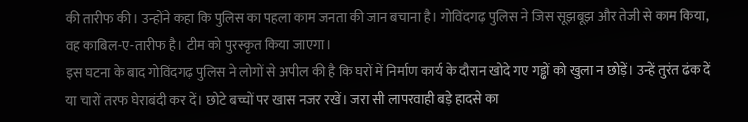की तारीफ की। उन्होंने कहा कि पुलिस का पहला काम जनता की जान बचाना है। गोविंदगढ़ पुलिस ने जिस सूझबूझ और तेजी से काम किया, वह काबिल-ए-तारीफ है। टीम को पुरस्कृत किया जाएगा।
इस घटना के बाद गोविंदगढ़ पुलिस ने लोगों से अपील की है कि घरों में निर्माण कार्य के दौरान खोदे गए गड्ढों को खुला न छोड़ें। उन्हें तुरंत ढंक दें या चारों तरफ घेराबंदी कर दें। छोटे बच्चों पर खास नजर रखें। जरा सी लापरवाही बड़े हादसे का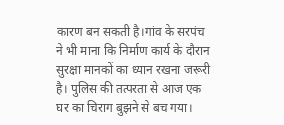कारण बन सकती है।गांव के सरपंच ने भी माना कि निर्माण कार्य के दौरान सुरक्षा मानकों का ध्यान रखना जरूरी है। पुलिस की तत्परता से आज एक घर का चिराग बुझने से बच गया।